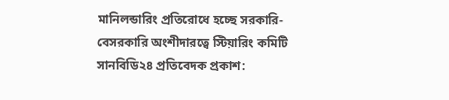মানিলন্ডারিং প্রতিরোধে হচ্ছে সরকারি-বেসরকারি অংশীদারত্বে স্টিয়ারিং কমিটি
সানবিডি২৪ প্রতিবেদক প্রকাশ: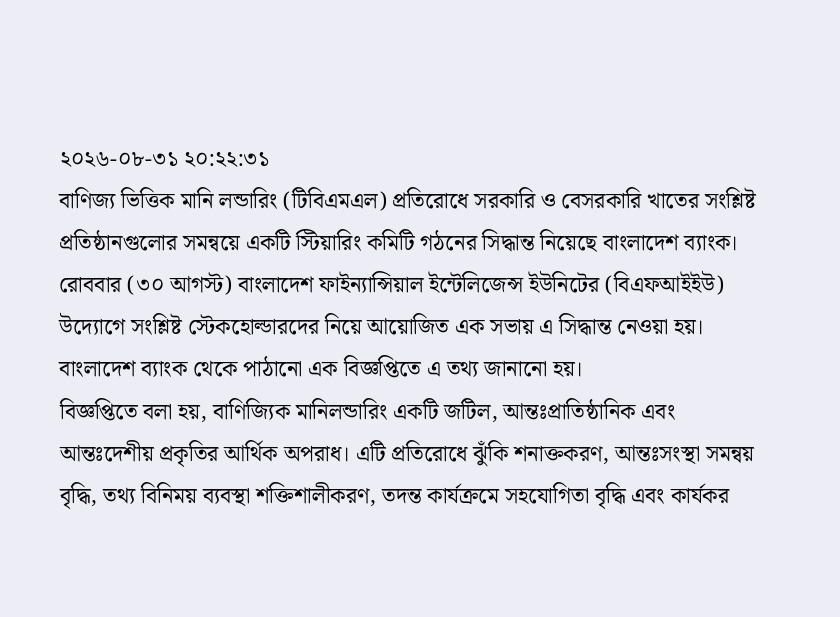২০২৬-০৮-৩১ ২০:২২:৩১
বাণিজ্য ভিত্তিক মানি লন্ডারিং (টিবিএমএল) প্রতিরোধে সরকারি ও বেসরকারি খাতের সংশ্লিষ্ট প্রতিষ্ঠানগুলোর সমন্বয়ে একটি স্টিয়ারিং কমিটি গঠনের সিদ্ধান্ত নিয়েছে বাংলাদেশ ব্যাংক।
রোববার (৩০ আগস্ট) বাংলাদেশ ফাইন্যান্সিয়াল ইন্টেলিজেন্স ইউনিটের (বিএফআইইউ) উদ্যোগে সংশ্লিষ্ট স্টেকহোল্ডারদের নিয়ে আয়োজিত এক সভায় এ সিদ্ধান্ত নেওয়া হয়। বাংলাদেশ ব্যাংক থেকে পাঠানো এক বিজ্ঞপ্তিতে এ তথ্য জানানো হয়।
বিজ্ঞপ্তিতে বলা হয়, বাণিজ্যিক মানিলন্ডারিং একটি জটিল, আন্তঃপ্রাতিষ্ঠানিক এবং আন্তঃদেশীয় প্রকৃতির আর্থিক অপরাধ। এটি প্রতিরোধে ঝুঁকি শনাক্তকরণ, আন্তঃসংস্থা সমন্বয় বৃদ্ধি, তথ্য বিনিময় ব্যবস্থা শক্তিশালীকরণ, তদন্ত কার্যক্রমে সহযোগিতা বৃদ্ধি এবং কার্যকর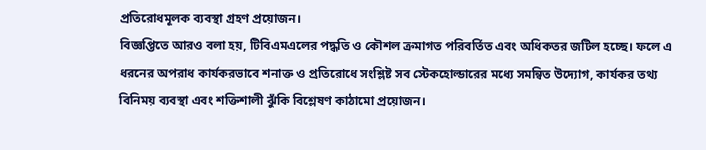প্রতিরোধমূলক ব্যবস্থা গ্রহণ প্রয়োজন।
বিজ্ঞপ্তিতে আরও বলা হয়, টিবিএমএলের পদ্ধতি ও কৌশল ক্রমাগত পরিবর্তিত এবং অধিকতর জটিল হচ্ছে। ফলে এ ধরনের অপরাধ কার্যকরভাবে শনাক্ত ও প্রতিরোধে সংশ্লিষ্ট সব স্টেকহোল্ডারের মধ্যে সমন্বিত উদ্যোগ, কার্যকর তথ্য বিনিময় ব্যবস্থা এবং শক্তিশালী ঝুঁকি বিশ্লেষণ কাঠামো প্রয়োজন।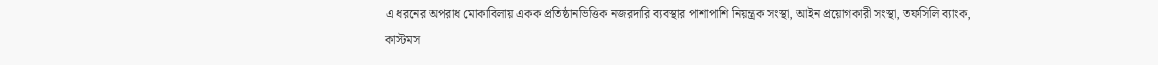এ ধরনের অপরাধ মোকাবিলায় একক প্রতিষ্ঠানভিত্তিক নজরদারি ব্যবস্থার পাশাপাশি নিয়ন্ত্রক সংস্থা, আইন প্রয়োগকারী সংস্থা, তফসিলি ব্যাংক, কাস্টমস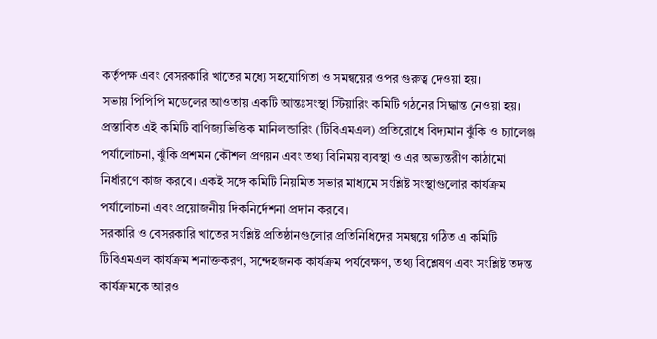কর্তৃপক্ষ এবং বেসরকারি খাতের মধ্যে সহযোগিতা ও সমন্বয়ের ওপর গুরুত্ব দেওয়া হয়।
সভায় পিপিপি মডেলের আওতায় একটি আন্তঃসংস্থা স্টিয়ারিং কমিটি গঠনের সিদ্ধান্ত নেওয়া হয়। প্রস্তাবিত এই কমিটি বাণিজ্যভিত্তিক মানিলন্ডারিং (টিবিএমএল) প্রতিরোধে বিদ্যমান ঝুঁকি ও চ্যালেঞ্জ পর্যালোচনা, ঝুঁকি প্রশমন কৌশল প্রণয়ন এবং তথ্য বিনিময় ব্যবস্থা ও এর অভ্যন্তরীণ কাঠামো নির্ধারণে কাজ করবে। একই সঙ্গে কমিটি নিয়মিত সভার মাধ্যমে সংশ্লিষ্ট সংস্থাগুলোর কার্যক্রম পর্যালোচনা এবং প্রয়োজনীয় দিকনির্দেশনা প্রদান করবে।
সরকারি ও বেসরকারি খাতের সংশ্লিষ্ট প্রতিষ্ঠানগুলোর প্রতিনিধিদের সমন্বয়ে গঠিত এ কমিটি টিবিএমএল কার্যক্রম শনাক্তকরণ, সন্দেহজনক কার্যক্রম পর্যবেক্ষণ, তথ্য বিশ্লেষণ এবং সংশ্লিষ্ট তদন্ত কার্যক্রমকে আরও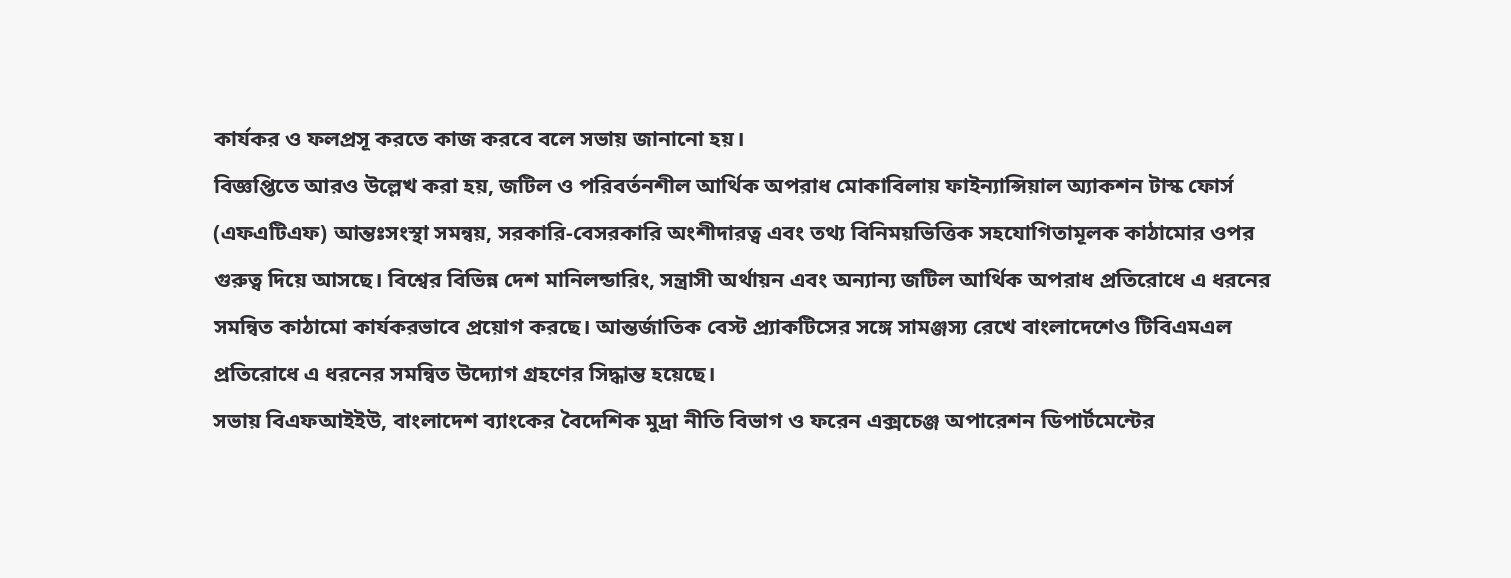কার্যকর ও ফলপ্রসূ করতে কাজ করবে বলে সভায় জানানো হয়।
বিজ্ঞপ্তিতে আরও উল্লেখ করা হয়, জটিল ও পরিবর্তনশীল আর্থিক অপরাধ মোকাবিলায় ফাইন্যান্সিয়াল অ্যাকশন টাস্ক ফোর্স (এফএটিএফ) আন্তঃসংস্থা সমন্বয়, সরকারি-বেসরকারি অংশীদারত্ব এবং তথ্য বিনিময়ভিত্তিক সহযোগিতামূলক কাঠামোর ওপর গুরুত্ব দিয়ে আসছে। বিশ্বের বিভিন্ন দেশ মানিলন্ডারিং, সন্ত্রাসী অর্থায়ন এবং অন্যান্য জটিল আর্থিক অপরাধ প্রতিরোধে এ ধরনের সমন্বিত কাঠামো কার্যকরভাবে প্রয়োগ করছে। আন্তর্জাতিক বেস্ট প্র্যাকটিসের সঙ্গে সামঞ্জস্য রেখে বাংলাদেশেও টিবিএমএল প্রতিরোধে এ ধরনের সমন্বিত উদ্যোগ গ্রহণের সিদ্ধান্ত হয়েছে।
সভায় বিএফআইইউ, বাংলাদেশ ব্যাংকের বৈদেশিক মুদ্রা নীতি বিভাগ ও ফরেন এক্সচেঞ্জ অপারেশন ডিপার্টমেন্টের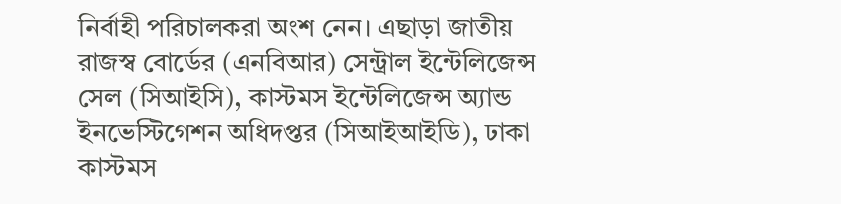নির্বাহী পরিচালকরা অংশ নেন। এছাড়া জাতীয় রাজস্ব বোর্ডের (এনবিআর) সেন্ট্রাল ইন্টেলিজেন্স সেল (সিআইসি), কাস্টমস ইন্টেলিজেন্স অ্যান্ড ইনভেস্টিগেশন অধিদপ্তর (সিআইআইডি), ঢাকা কাস্টমস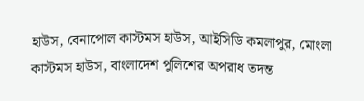হাউস, বেনাপোল কাস্টমস হাউস, আইসিডি কমলাপুর, মোংলা কাস্টমস হাউস, বাংলাদেশ পুলিশের অপরাধ তদন্ত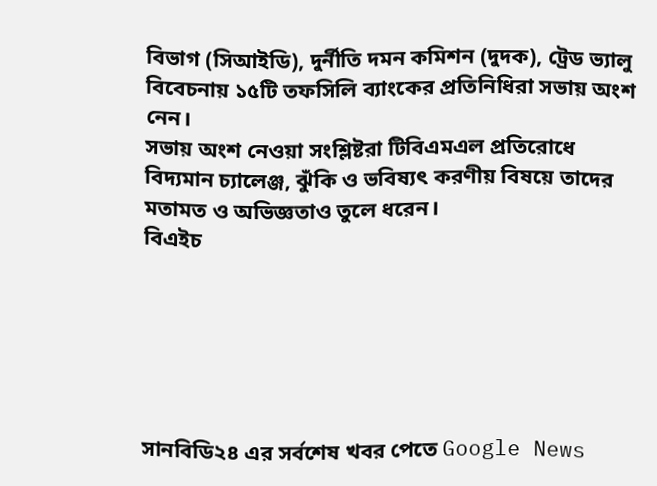বিভাগ (সিআইডি), দুর্নীতি দমন কমিশন (দুদক), ট্রেড ভ্যালু বিবেচনায় ১৫টি তফসিলি ব্যাংকের প্রতিনিধিরা সভায় অংশ নেন।
সভায় অংশ নেওয়া সংশ্লিষ্টরা টিবিএমএল প্রতিরোধে বিদ্যমান চ্যালেঞ্জ, ঝুঁকি ও ভবিষ্যৎ করণীয় বিষয়ে তাদের মতামত ও অভিজ্ঞতাও তুলে ধরেন।
বিএইচ






সানবিডি২৪ এর সর্বশেষ খবর পেতে Google News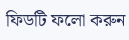ফিডটি ফলো করুন